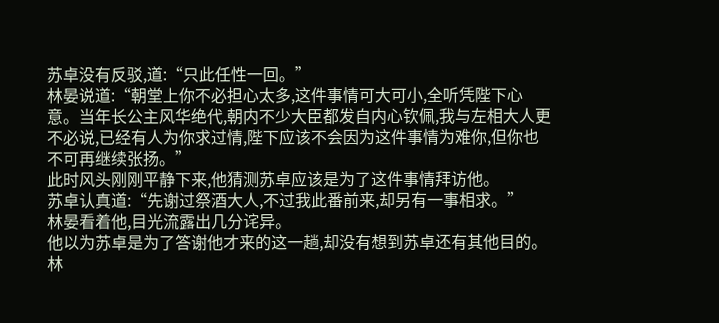苏卓没有反驳,道:“只此任性一回。”
林晏说道:“朝堂上你不必担心太多,这件事情可大可小,全听凭陛下心意。当年长公主风华绝代,朝内不少大臣都发自内心钦佩,我与左相大人更不必说,已经有人为你求过情,陛下应该不会因为这件事情为难你,但你也不可再继续张扬。”
此时风头刚刚平静下来,他猜测苏卓应该是为了这件事情拜访他。
苏卓认真道:“先谢过祭酒大人,不过我此番前来,却另有一事相求。”
林晏看着他,目光流露出几分诧异。
他以为苏卓是为了答谢他才来的这一趟,却没有想到苏卓还有其他目的。
林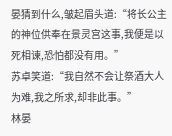晏猜到什么,皱起眉头道:“将长公主的神位供奉在景灵宫这事,我便是以死相谏,恐怕都没有用。”
苏卓笑道:“我自然不会让祭酒大人为难,我之所求,却非此事。”
林晏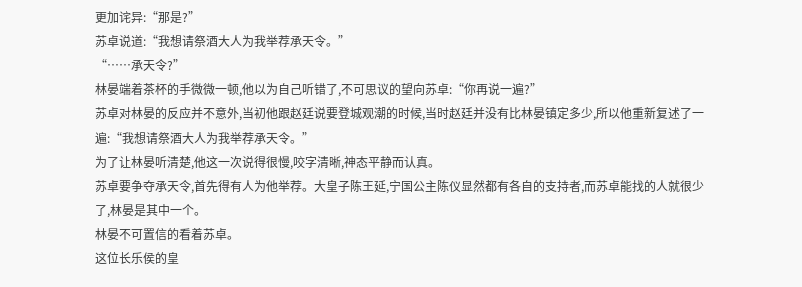更加诧异:“那是?”
苏卓说道:“我想请祭酒大人为我举荐承天令。”
“……承天令?”
林晏端着茶杯的手微微一顿,他以为自己听错了,不可思议的望向苏卓:“你再说一遍?”
苏卓对林晏的反应并不意外,当初他跟赵廷说要登城观潮的时候,当时赵廷并没有比林晏镇定多少,所以他重新复述了一遍:“我想请祭酒大人为我举荐承天令。”
为了让林晏听清楚,他这一次说得很慢,咬字清晰,神态平静而认真。
苏卓要争夺承天令,首先得有人为他举荐。大皇子陈王延,宁国公主陈仪显然都有各自的支持者,而苏卓能找的人就很少了,林晏是其中一个。
林晏不可置信的看着苏卓。
这位长乐侯的皇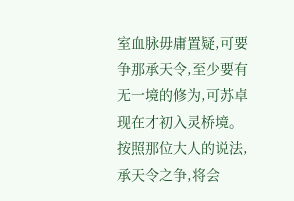室血脉毋庸置疑,可要争那承天令,至少要有无一境的修为,可苏卓现在才初入灵桥境。
按照那位大人的说法,承天令之争,将会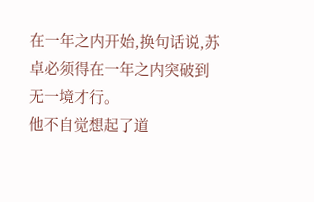在一年之内开始,换句话说,苏卓必须得在一年之内突破到无一境才行。
他不自觉想起了道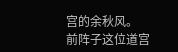宫的余秋风。
前阵子这位道宫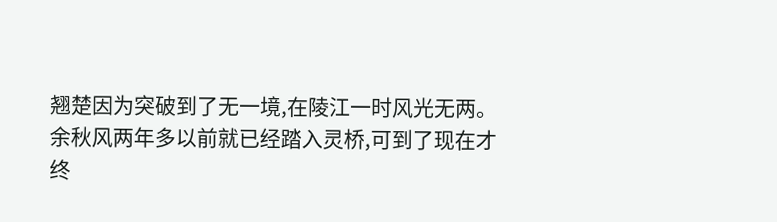翘楚因为突破到了无一境,在陵江一时风光无两。
余秋风两年多以前就已经踏入灵桥,可到了现在才终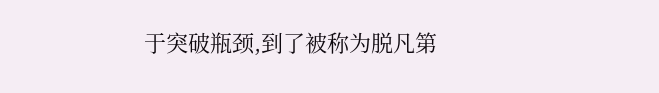于突破瓶颈,到了被称为脱凡第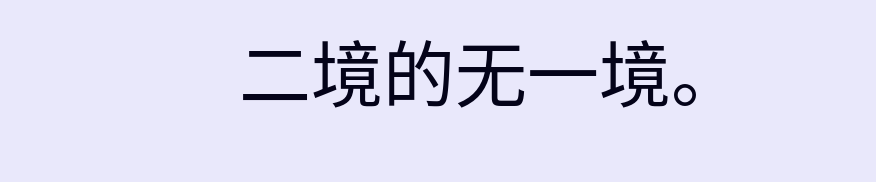二境的无一境。